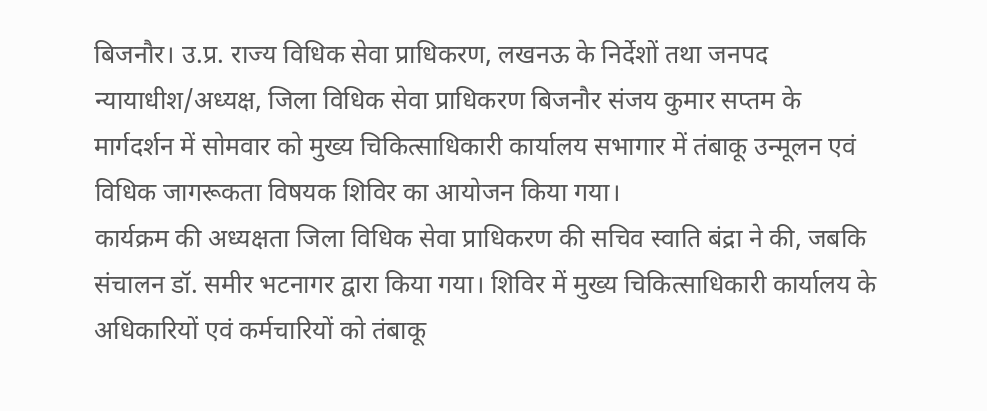बिजनौर। उ.प्र. राज्य विधिक सेवा प्राधिकरण, लखनऊ के निर्देशों तथा जनपद न्यायाधीश/अध्यक्ष, जिला विधिक सेवा प्राधिकरण बिजनौर संजय कुमार सप्तम के मार्गदर्शन में सोमवार को मुख्य चिकित्साधिकारी कार्यालय सभागार में तंबाकू उन्मूलन एवं विधिक जागरूकता विषयक शिविर का आयोजन किया गया।
कार्यक्रम की अध्यक्षता जिला विधिक सेवा प्राधिकरण की सचिव स्वाति बंद्रा ने की, जबकि संचालन डॉ. समीर भटनागर द्वारा किया गया। शिविर में मुख्य चिकित्साधिकारी कार्यालय के अधिकारियों एवं कर्मचारियों को तंबाकू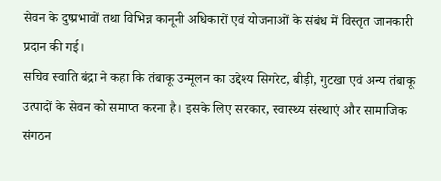सेवन के दुष्प्रभावों तथा विभिन्न कानूनी अधिकारों एवं योजनाओं के संबंध में विस्तृत जानकारी प्रदान की गई।
सचिव स्वाति बंद्रा ने कहा कि तंबाकू उन्मूलन का उद्देश्य सिगरेट, बीड़ी, गुटखा एवं अन्य तंबाकू उत्पादों के सेवन को समाप्त करना है। इसके लिए सरकार, स्वास्थ्य संस्थाएं और सामाजिक संगठन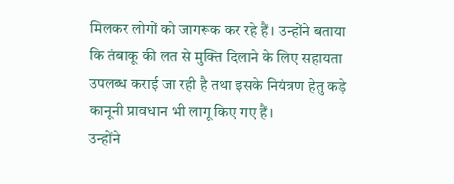मिलकर लोगों को जागरूक कर रहे हैं। उन्होंने बताया कि तंबाकू की लत से मुक्ति दिलाने के लिए सहायता उपलब्ध कराई जा रही है तथा इसके नियंत्रण हेतु कड़े कानूनी प्रावधान भी लागू किए गए हैं।
उन्होंने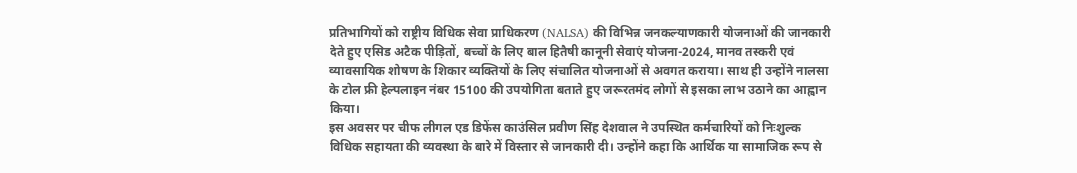प्रतिभागियों को राष्ट्रीय विधिक सेवा प्राधिकरण (NALSA) की विभिन्न जनकल्याणकारी योजनाओं की जानकारी देते हुए एसिड अटैक पीड़ितों, बच्चों के लिए बाल हितैषी कानूनी सेवाएं योजना-2024, मानव तस्करी एवं व्यावसायिक शोषण के शिकार व्यक्तियों के लिए संचालित योजनाओं से अवगत कराया। साथ ही उन्होंने नालसा के टोल फ्री हेल्पलाइन नंबर 15100 की उपयोगिता बताते हुए जरूरतमंद लोगों से इसका लाभ उठाने का आह्वान किया।
इस अवसर पर चीफ लीगल एड डिफेंस काउंसिल प्रवीण सिंह देशवाल ने उपस्थित कर्मचारियों को निःशुल्क विधिक सहायता की व्यवस्था के बारे में विस्तार से जानकारी दी। उन्होंने कहा कि आर्थिक या सामाजिक रूप से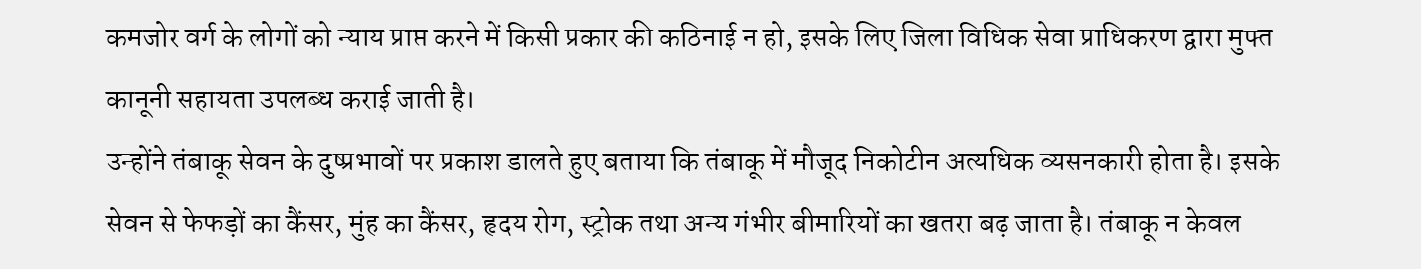कमजोर वर्ग के लोगों को न्याय प्राप्त करने में किसी प्रकार की कठिनाई न हो, इसके लिए जिला विधिक सेवा प्राधिकरण द्वारा मुफ्त कानूनी सहायता उपलब्ध कराई जाती है।
उन्होंने तंबाकू सेवन के दुष्प्रभावों पर प्रकाश डालते हुए बताया कि तंबाकू में मौजूद निकोटीन अत्यधिक व्यसनकारी होता है। इसके सेवन से फेफड़ों का कैंसर, मुंह का कैंसर, हृदय रोग, स्ट्रोक तथा अन्य गंभीर बीमारियों का खतरा बढ़ जाता है। तंबाकू न केवल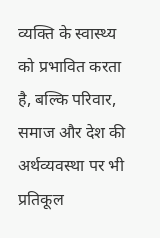व्यक्ति के स्वास्थ्य को प्रभावित करता है, बल्कि परिवार, समाज और देश की अर्थव्यवस्था पर भी प्रतिकूल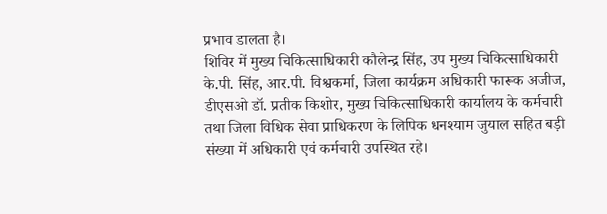प्रभाव डालता है।
शिविर में मुख्य चिकित्साधिकारी कौलेन्द्र सिंह, उप मुख्य चिकित्साधिकारी के.पी. सिंह, आर.पी. विश्वकर्मा, जिला कार्यक्रम अधिकारी फारूक अजीज, डीएसओ डॉ. प्रतीक किशोर, मुख्य चिकित्साधिकारी कार्यालय के कर्मचारी तथा जिला विधिक सेवा प्राधिकरण के लिपिक धनश्याम जुयाल सहित बड़ी संख्या में अधिकारी एवं कर्मचारी उपस्थित रहे।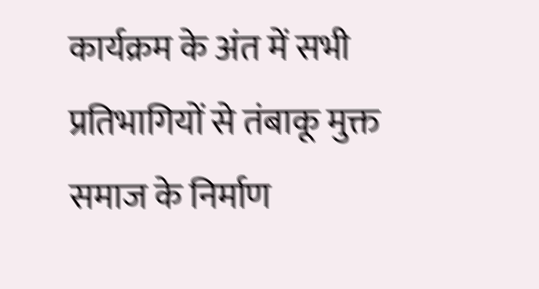कार्यक्रम के अंत में सभी प्रतिभागियों से तंबाकू मुक्त समाज के निर्माण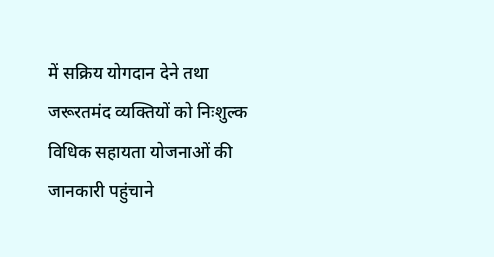में सक्रिय योगदान देने तथा जरूरतमंद व्यक्तियों को निःशुल्क विधिक सहायता योजनाओं की जानकारी पहुंचाने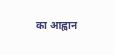का आह्वान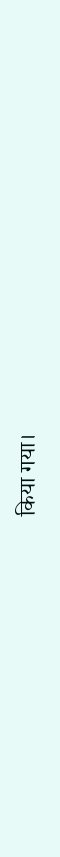किया गया।